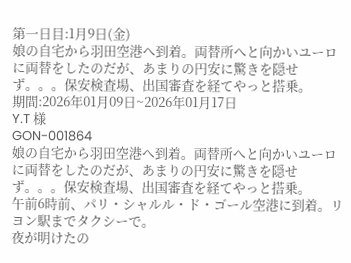第一日目:1月9日(金)
娘の自宅から羽田空港へ到着。両替所へと向かいユーロに両替をしたのだが、あまりの円安に驚きを隠せず。。。保安検査場、出国審査を経てやっと搭乗。
期間:2026年01月09日~2026年01月17日
Y.T 様
GON-001864
娘の自宅から羽田空港へ到着。両替所へと向かいユーロに両替をしたのだが、あまりの円安に驚きを隠せず。。。保安検査場、出国審査を経てやっと搭乗。
午前6時前、パリ・シャルル・ド・ゴール空港に到着。リヨン駅までタクシーで。
夜が明けたの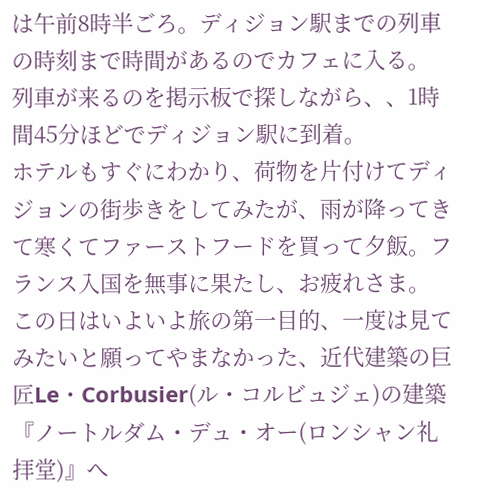は午前8時半ごろ。ディジョン駅までの列車の時刻まで時間があるのでカフェに入る。
列車が来るのを掲示板で探しながら、、1時間45分ほどでディジョン駅に到着。
ホテルもすぐにわかり、荷物を片付けてディジョンの街歩きをしてみたが、雨が降ってきて寒くてファーストフードを買って夕飯。フランス入国を無事に果たし、お疲れさま。
この日はいよいよ旅の第一目的、一度は見てみたいと願ってやまなかった、近代建築の巨匠Le・Corbusier(ル・コルビュジェ)の建築『ノートルダム・デュ・オー(ロンシャン礼拝堂)』へ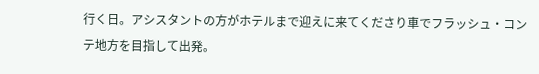行く日。アシスタントの方がホテルまで迎えに来てくださり車でフラッシュ・コンテ地方を目指して出発。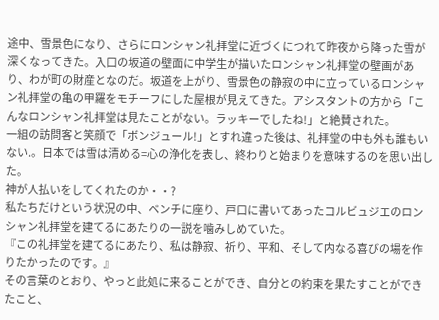途中、雪景色になり、さらにロンシャン礼拝堂に近づくにつれて昨夜から降った雪が深くなってきた。入口の坂道の壁面に中学生が描いたロンシャン礼拝堂の壁画があり、わが町の財産となのだ。坂道を上がり、雪景色の静寂の中に立っているロンシャン礼拝堂の亀の甲羅をモチーフにした屋根が見えてきた。アシスタントの方から「こんなロンシャン礼拝堂は見たことがない。ラッキーでしたね!」と絶賛された。
一組の訪問客と笑顔で「ボンジュール!」とすれ違った後は、礼拝堂の中も外も誰もいない.。日本では雪は清める=心の浄化を表し、終わりと始まりを意味するのを思い出した。
神が人払いをしてくれたのか・・?
私たちだけという状況の中、ベンチに座り、戸口に書いてあったコルビュジエのロンシャン礼拝堂を建てるにあたりの一説を噛みしめていた。
『この礼拝堂を建てるにあたり、私は静寂、祈り、平和、そして内なる喜びの場を作りたかったのです。』
その言葉のとおり、やっと此処に来ることができ、自分との約束を果たすことができたこと、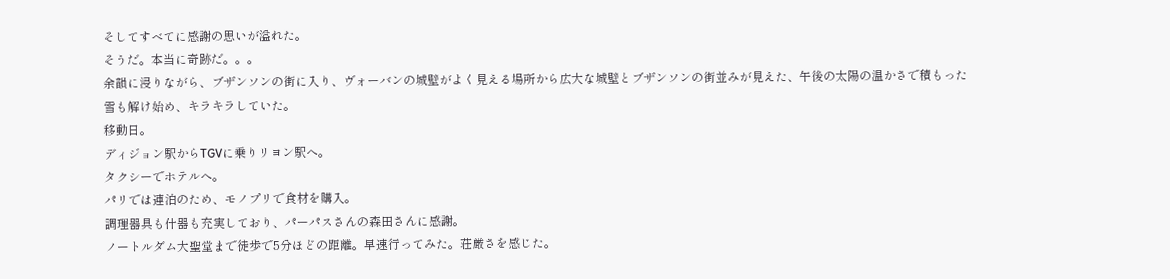そしてすべてに感謝の思いが溢れた。
そうだ。本当に奇跡だ。。。
余韻に浸りながら、ブザンソンの街に入り、ヴォーバンの城壁がよく見える場所から広大な城壁とブザンソンの街並みが見えた、午後の太陽の温かさで積もった雪も解け始め、キラキラしていた。
移動日。
ディジョン駅からTGVに乗りリヨン駅へ。
タクシーでホテルへ。
パリでは連泊のため、モノプリで食材を購入。
調理器具も什器も充実しており、パーパスさんの森田さんに感謝。
ノートルダム大聖堂まで徒歩で5分ほどの距離。早速行ってみた。荘厳さを感じた。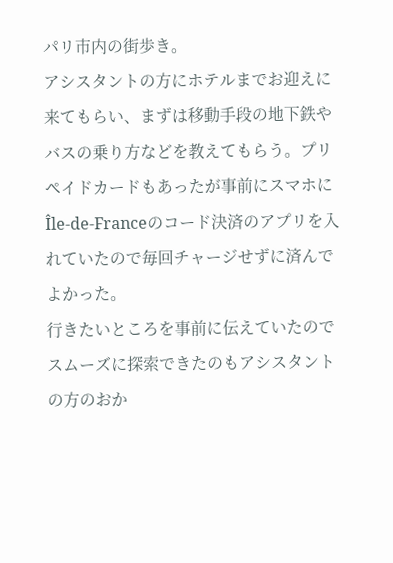パリ市内の街歩き。
アシスタントの方にホテルまでお迎えに来てもらい、まずは移動手段の地下鉄やバスの乗り方などを教えてもらう。プリペイドカードもあったが事前にスマホにÎle-de-Franceのコード決済のアプリを入れていたので毎回チャージせずに済んでよかった。
行きたいところを事前に伝えていたのでスムーズに探索できたのもアシスタントの方のおか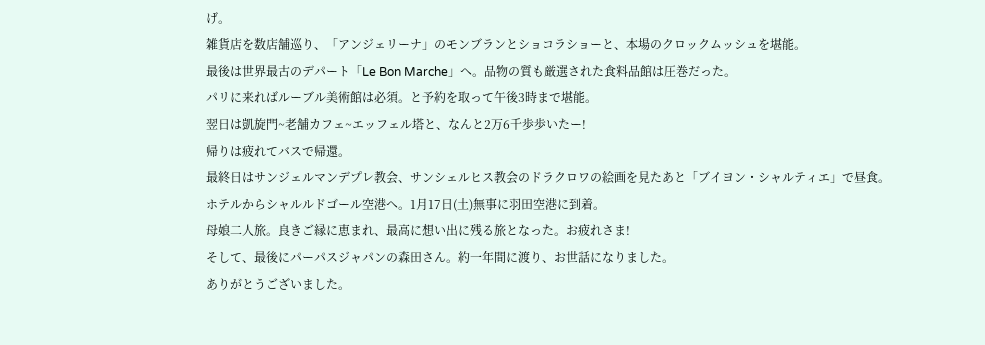げ。
雑貨店を数店舗巡り、「アンジェリーナ」のモンブランとショコラショーと、本場のクロックムッシュを堪能。
最後は世界最古のデパート「Le Bon Marche」へ。品物の質も厳選された食料品館は圧巻だった。
パリに来ればルーブル美術館は必須。と予約を取って午後3時まで堪能。
翌日は凱旋門~老舗カフェ~エッフェル塔と、なんと2万6千歩歩いたー!
帰りは疲れてバスで帰還。
最終日はサンジェルマンデプレ教会、サンシェルヒス教会のドラクロワの絵画を見たあと「ブイヨン・シャルティエ」で昼食。
ホテルからシャルルドゴール空港へ。1月17日(土)無事に羽田空港に到着。
母娘二人旅。良きご縁に恵まれ、最高に想い出に残る旅となった。お疲れさま!
そして、最後にパーパスジャパンの森田さん。約一年間に渡り、お世話になりました。
ありがとうございました。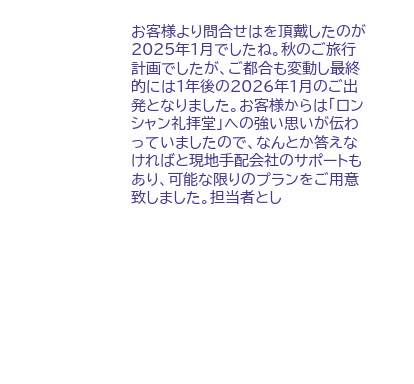お客様より問合せはを頂戴したのが2025年1月でしたね。秋のご旅行計画でしたが、ご都合も変動し最終的には1年後の2026年1月のご出発となりました。お客様からは「ロンシャン礼拝堂」への強い思いが伝わっていましたので、なんとか答えなければと現地手配会社のサポートもあり、可能な限りのプランをご用意致しました。担当者とし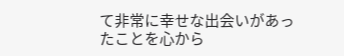て非常に幸せな出会いがあったことを心から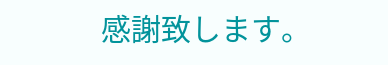感謝致します。